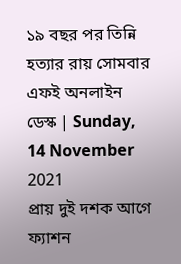১৯ বছর পর তিন্নি হত্যার রায় সোমবার
এফই অনলাইন ডেস্ক | Sunday, 14 November 2021
প্রায় দুই দশক আগে ফ্যাশন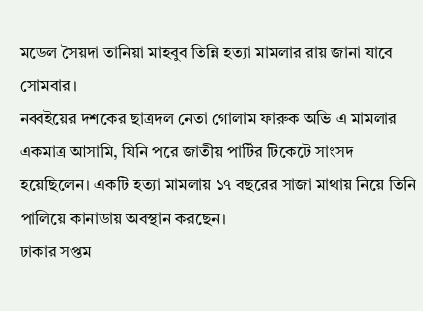মডেল সৈয়দা তানিয়া মাহবুব তিন্নি হত্যা মামলার রায় জানা যাবে সোমবার।
নব্বইয়ের দশকের ছাত্রদল নেতা গোলাম ফারুক অভি এ মামলার একমাত্র আসামি, যিনি পরে জাতীয় পার্টির টিকেটে সাংসদ হয়েছিলেন। একটি হত্যা মামলায় ১৭ বছরের সাজা মাথায় নিয়ে তিনি পালিয়ে কানাডায় অবস্থান করছেন।
ঢাকার সপ্তম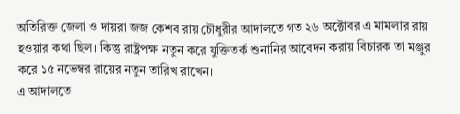অতিরিক্ত জেলা ও দায়রা জজ কেশব রায় চৌধুরীর আদালতে গত ২৬ অক্টোবর এ মামলার রায় হওয়ার কথা ছিল। কিন্তু রাষ্ট্রপক্ষ নতুন করে যুক্তিতর্ক শুনানির আবেদন করায় বিচারক তা মঞ্জুর করে ১৫ নভেম্বর রায়ের নতুন তারিখ রাখেন।
এ আদালতে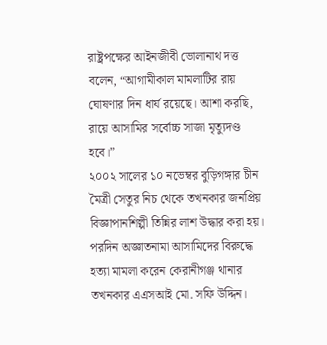রাষ্ট্রপক্ষের আইনজীবী ভোলানাথ দত্ত বলেন, “আগামীকাল মামলাটির রায় ঘোষণার দিন ধার্য রয়েছে। আশা করছি, রায়ে আসামির সর্বোচ্চ সাজা মৃত্যুদণ্ড হবে।”
২০০২ সালের ১০ নভেম্বর বুড়িগঙ্গার চীন মৈত্রী সেতুর নিচ থেকে তখনকার জনপ্রিয় বিজ্ঞাপানশিল্পী তিন্নির লাশ উদ্ধার করা হয়। পরদিন অজ্ঞাতনামা আসামিদের বিরুদ্ধে হত্যা মামলা করেন কেরানীগঞ্জ থানার তখনকার এএসআই মো. সফি উদ্দিন।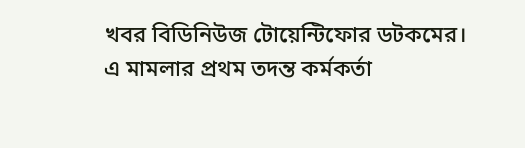খবর বিডিনিউজ টোয়েন্টিফোর ডটকমের।
এ মামলার প্রথম তদন্ত কর্মকর্তা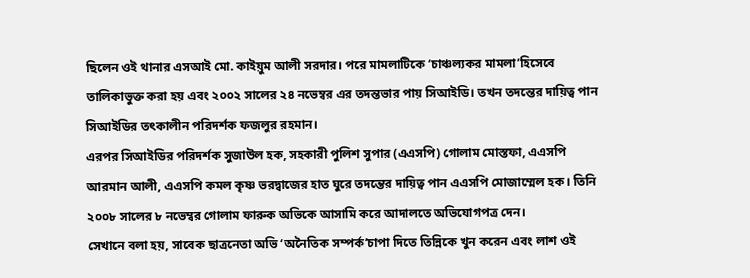ছিলেন ওই থানার এসআই মো. কাইয়ুম আলী সরদার। পরে মামলাটিকে ‘চাঞ্চল্যকর মামলা’হিসেবে তালিকাভুক্ত করা হয় এবং ২০০২ সালের ২৪ নভেম্বর এর তদন্তভার পায় সিআইডি। তখন তদন্তের দায়িত্ব পান সিআইডির তৎকালীন পরিদর্শক ফজলুর রহমান।
এরপর সিআইডির পরিদর্শক সুজাউল হক, সহকারী পুলিশ সুপার (এএসপি) গোলাম মোস্তফা, এএসপি আরমান আলী, এএসপি কমল কৃষ্ণ ভরদ্বাজের হাত ঘুরে তদন্তের দায়িত্ব পান এএসপি মোজাম্মেল হক। তিনি ২০০৮ সালের ৮ নভেম্বর গোলাম ফারুক অভিকে আসামি করে আদালতে অভিযোগপত্র দেন।
সেখানে বলা হয়, সাবেক ছাত্রনেতা অভি ‘অনৈতিক সম্পর্ক’চাপা দিতে তিন্নিকে খুন করেন এবং লাশ ওই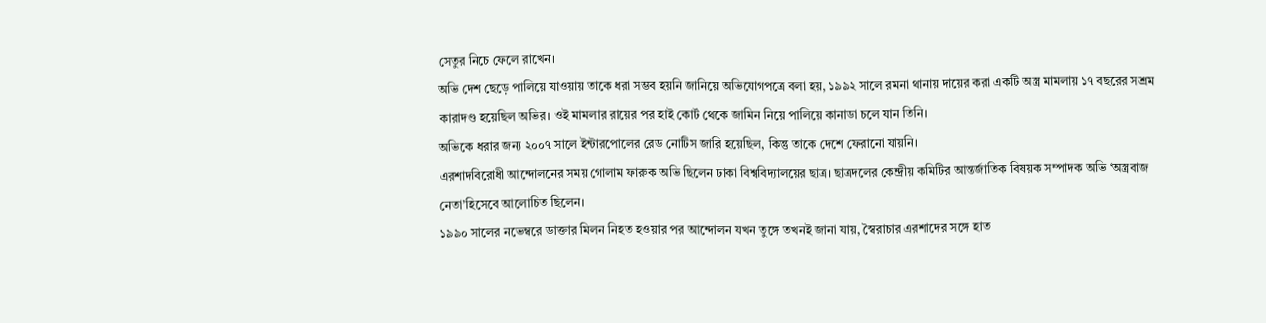সেতুর নিচে ফেলে রাখেন।
অভি দেশ ছেড়ে পালিয়ে যাওয়ায় তাকে ধরা সম্ভব হয়নি জানিয়ে অভিযোগপত্রে বলা হয়, ১৯৯২ সালে রমনা থানায় দায়ের করা একটি অস্ত্র মামলায় ১৭ বছরের সশ্রম কারাদণ্ড হয়েছিল অভির। ওই মামলার রায়ের পর হাই কোর্ট থেকে জামিন নিয়ে পালিয়ে কানাডা চলে যান তিনি।
অভিকে ধরার জন্য ২০০৭ সালে ইন্টারপোলের রেড নোটিস জারি হয়েছিল, কিন্তু তাকে দেশে ফেরানো যায়নি।
এরশাদবিরোধী আন্দোলনের সময় গোলাম ফারুক অভি ছিলেন ঢাকা বিশ্ববিদ্যালয়ের ছাত্র। ছাত্রদলের কেন্দ্রীয় কমিটির আন্তর্জাতিক বিষয়ক সম্পাদক অভি ‘অস্ত্রবাজ নেতা’হিসেবে আলোচিত ছিলেন।
১৯৯০ সালের নভেম্বরে ডাক্তার মিলন নিহত হওয়ার পর আন্দোলন যখন তুঙ্গে তখনই জানা যায়, স্বৈরাচার এরশাদের সঙ্গে হাত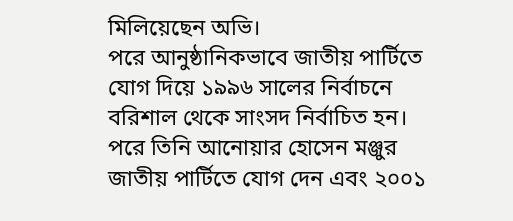মিলিয়েছেন অভি।
পরে আনুষ্ঠানিকভাবে জাতীয় পার্টিতে যোগ দিয়ে ১৯৯৬ সালের নির্বাচনে বরিশাল থেকে সাংসদ নির্বাচিত হন। পরে তিনি আনোয়ার হোসেন মঞ্জুর জাতীয় পার্টিতে যোগ দেন এবং ২০০১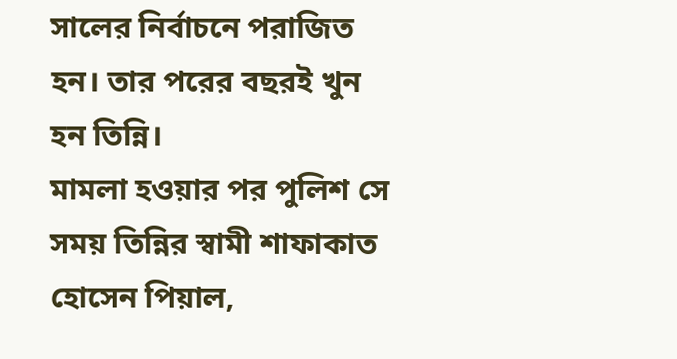সালের নির্বাচনে পরাজিত হন। তার পরের বছরই খুন হন তিন্নি।
মামলা হওয়ার পর পুলিশ সে সময় তিন্নির স্বামী শাফাকাত হোসেন পিয়াল,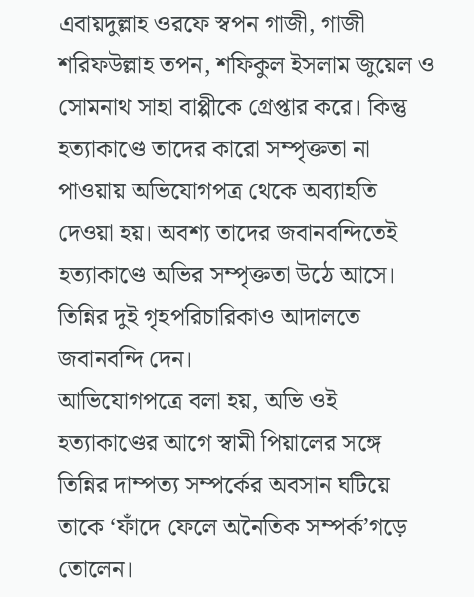এবায়দুল্লাহ ওরফে স্বপন গাজী, গাজী শরিফউল্লাহ তপন, শফিকুল ইসলাম জুয়েল ও সোমনাথ সাহা বাপ্পীকে গ্রেপ্তার করে। কিন্তু হত্যাকাণ্ডে তাদের কারো সম্পৃক্ততা না পাওয়ায় অভিযোগপত্র থেকে অব্যাহতি দেওয়া হয়। অবশ্য তাদের জবানবন্দিতেই হত্যাকাণ্ডে অভির সম্পৃক্ততা উঠে আসে। তিন্নির দুই গৃহপরিচারিকাও আদালতে জবানবন্দি দেন।
আভিযোগপত্রে বলা হয়, অভি ওই হত্যাকাণ্ডের আগে স্বামী পিয়ালের সঙ্গে তিন্নির দাম্পত্য সম্পর্কের অবসান ঘটিয়ে তাকে ‘ফাঁদে ফেলে অনৈতিক সম্পর্ক’গড়ে তোলেন।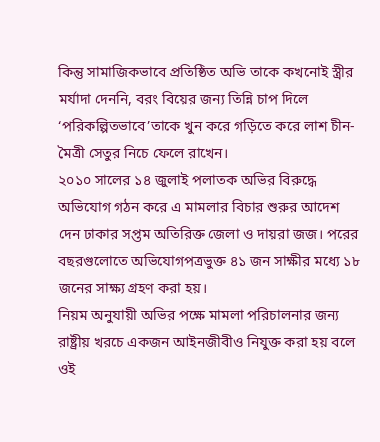কিন্তু সামাজিকভাবে প্রতিষ্ঠিত অভি তাকে কখনোই স্ত্রীর মর্যাদা দেননি, বরং বিয়ের জন্য তিন্নি চাপ দিলে ‘পরিকল্পিতভাবে’তাকে খুন করে গড়িতে করে লাশ চীন-মৈত্রী সেতুর নিচে ফেলে রাখেন।
২০১০ সালের ১৪ জুলাই পলাতক অভির বিরুদ্ধে অভিযোগ গঠন করে এ মামলার বিচার শুরুর আদেশ দেন ঢাকার সপ্তম অতিরিক্ত জেলা ও দায়রা জজ। পরের বছরগুলোতে অভিযোগপত্রভুক্ত ৪১ জন সাক্ষীর মধ্যে ১৮ জনের সাক্ষ্য গ্রহণ করা হয়।
নিয়ম অনুযায়ী অভির পক্ষে মামলা পরিচালনার জন্য রাষ্ট্রীয় খরচে একজন আইনজীবীও নিযুক্ত করা হয় বলে ওই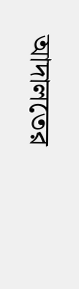আদালতের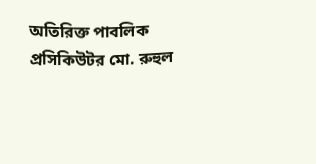অতিরিক্ত পাবলিক প্রসিকিউটর মো. রুহুল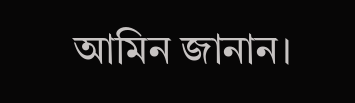আমিন জানান।